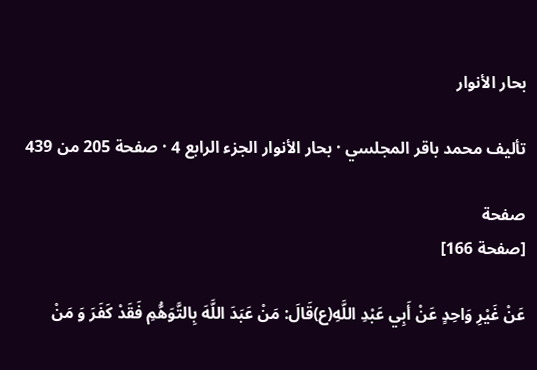بحار الأنوار

تأليف محمد باقر المجلسي · بحار الأنوار الجزء الرابع 4 · صفحة 205 من 439

صفحة
[صفحة 166]

عَنْ غَيْرِ وَاحِدٍ عَنْ أَبِي عَبْدِ اللَّهِ(ع)قَالَ: مَنْ عَبَدَ اللَّهَ بِالتَّوَهُّمِ فَقَدْ كَفَرَ وَ مَنْ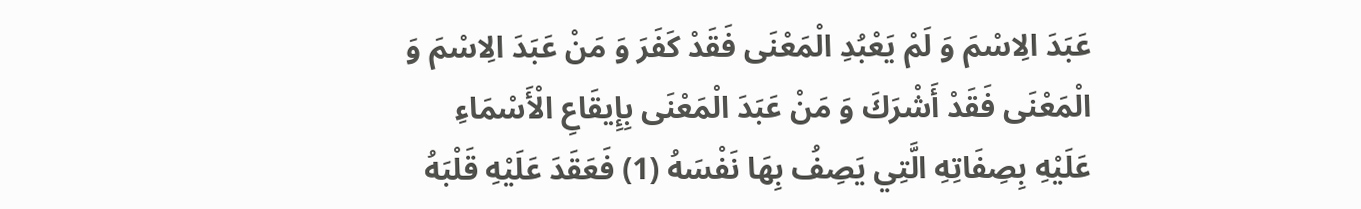عَبَدَ الِاسْمَ وَ لَمْ يَعْبُدِ الْمَعْنَى فَقَدْ كَفَرَ وَ مَنْ عَبَدَ الِاسْمَ وَ الْمَعْنَى فَقَدْ أَشْرَكَ وَ مَنْ عَبَدَ الْمَعْنَى بِإِيقَاعِ الْأَسْمَاءِ عَلَيْهِ بِصِفَاتِهِ الَّتِي يَصِفُ بِهَا نَفْسَهُ (1) فَعَقَدَ عَلَيْهِ قَلْبَهُ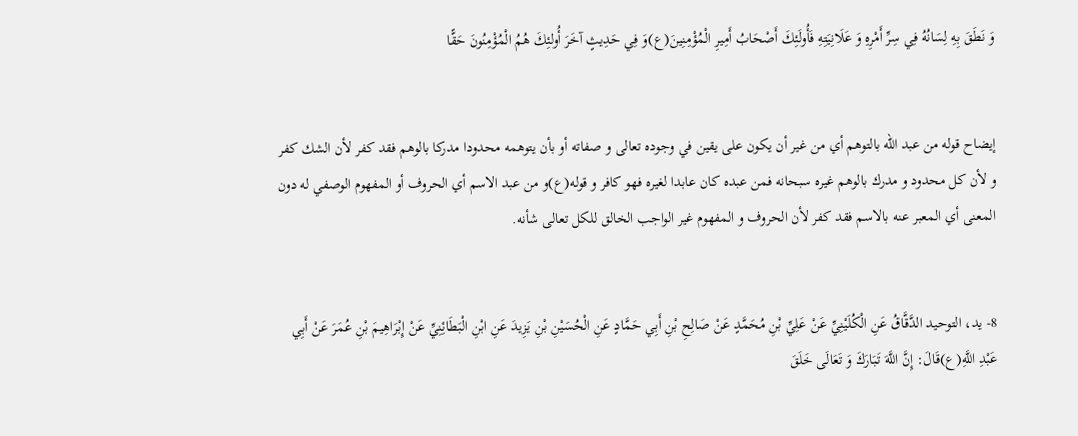وَ نَطَقَ بِهِ لِسَانُهُ فِي سِرِّ أَمْرِهِ وَ عَلَانِيَتِهِ فَأُولَئِكَ أَصْحَابُ أَمِيرِ الْمُؤْمِنِينَ(ع)وَ فِي حَدِيثٍ آخَرَ أُولئِكَ هُمُ الْمُؤْمِنُونَ حَقًّا


إيضاح قوله من عبد الله بالتوهم أي من غير أن يكون على يقين في وجوده تعالى و صفاته أو بأن يتوهمه محدودا مدركا بالوهم فقد كفر لأن الشك كفر و لأن كل محدود و مدرك بالوهم غيره سبحانه فمن عبده كان عابدا لغيره فهو كافر و قوله(ع)و من عبد الاسم أي الحروف أو المفهوم الوصفي له دون المعنى أي المعبر عنه بالاسم فقد كفر لأن الحروف و المفهوم غير الواجب الخالق للكل تعالى شأنه.


8- يد، التوحيد الدَّقَّاقُ عَنِ الْكُلَيْنِيِّ عَنْ عَلِيِّ بْنِ مُحَمَّدٍ عَنْ صَالِحِ بْنِ أَبِي حَمَّادٍ عَنِ الْحُسَيْنِ بْنِ يَزِيدَ عَنِ ابْنِ الْبَطَائِنِيِّ عَنْ إِبْرَاهِيمَ بْنِ عُمَرَ عَنْ أَبِي عَبْدِ اللَّهِ(ع)قَالَ: إِنَّ اللَّهَ تَبَارَكَ وَ تَعَالَى خَلَقَ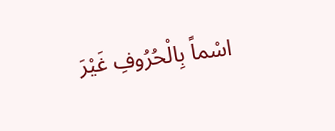اسْماً بِالْحُرُوفِ غَيْرَ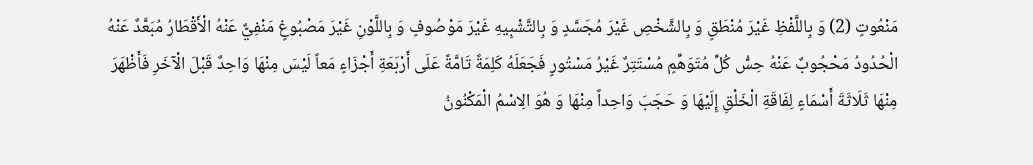مَنْعُوتٍ (2) وَ بِاللَّفْظِ غَيْرَ مُنْطَقٍ وَ بِالشَّخْصِ غَيْرَ مُجَسَّدٍ وَ بِالتَّشْبِيهِ غَيْرَ مَوْصُوفٍ وَ بِاللَّوْنِ غَيْرَ مَصْبُوغٍ مَنْفِيٌّ عَنْهُ الْأَقْطَارُ مُبَعَّدٌ عَنْهُ الْحُدُودُ مَحْجُوبٌ عَنْهُ حِسُّ كُلِّ مُتَوَهِّمٍ مُسْتَتِرٌ غَيْرُ مَسْتُورٍ فَجَعَلَهُ كَلِمَةً تَامَّةً عَلَى أَرْبَعَةِ أَجْزَاءٍ مَعاً لَيْسَ مِنْهَا وَاحِدٌ قَبْلَ الْآخَرِ فَأَظْهَرَ مِنْهَا ثَلَاثَةَ أَسْمَاءٍ لِفَاقَةِ الْخَلْقِ إِلَيْهَا وَ حَجَبَ وَاحِداً مِنْهَا وَ هُوَ الِاسْمُ الْمَكْنُونُ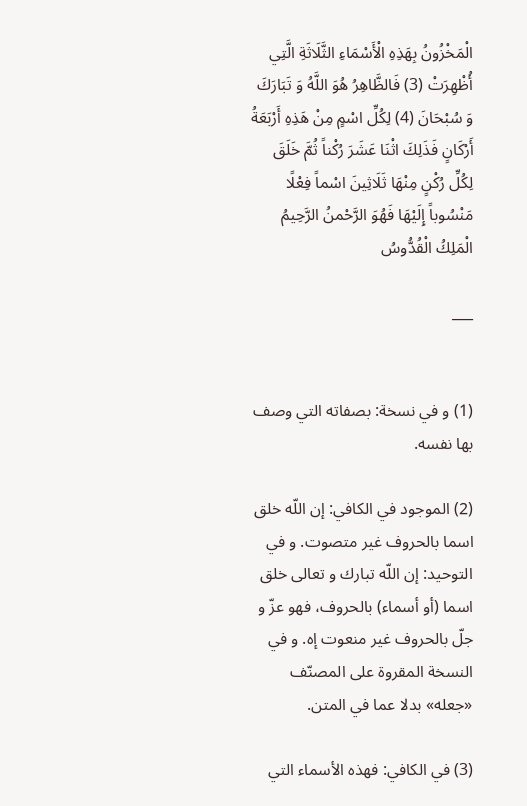الْمَخْزُونُ بِهَذِهِ الْأَسْمَاءِ الثَّلَاثَةِ الَّتِي أُظْهِرَتْ (3) فَالظَّاهِرُ هُوَ اللَّهُ وَ تَبَارَكَ وَ سُبْحَانَ (4) لِكُلِّ اسْمٍ مِنْ هَذِهِ أَرْبَعَةُ أَرْكَانٍ فَذَلِكَ اثْنَا عَشَرَ رُكْناً ثُمَّ خَلَقَ لِكُلِّ رُكْنٍ مِنْهَا ثَلَاثِينَ اسْماً فِعْلًا مَنْسُوباً إِلَيْهَا فَهُوَ الرَّحْمنُ الرَّحِيمُ الْمَلِكُ الْقُدُّوسُ

___


(1) و في نسخة: بصفاته التي وصف بها نفسه.

(2) الموجود في الكافي: إن اللّه خلق اسما بالحروف غير متصوت. و في التوحيد: إن اللّه تبارك و تعالى خلق اسما (أو أسماء) بالحروف، فهو عزّ و جلّ بالحروف غير منعوت إه. و في النسخة المقروة على المصنّف «جعله» بدلا عما في المتن.

(3) في الكافي: فهذه الأسماء التي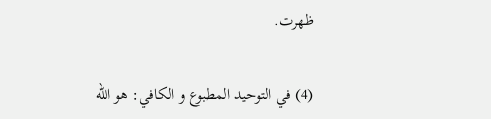ظهرت.

(4) في التوحيد المطبوع و الكافي: هو اللّه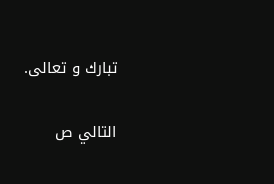تبارك و تعالى.

التالي ص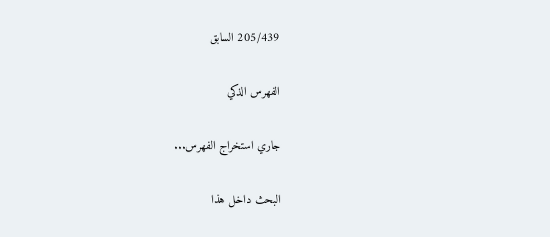205/439 السابق

الفهرس الذكي

جاري استخراج الفهرس...

البحث داخل هذا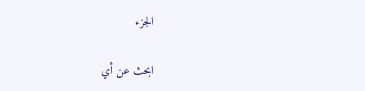الجزء

ابحث عن أي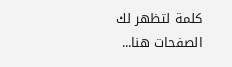كلمة لتظهر لك الصفحات هنا...